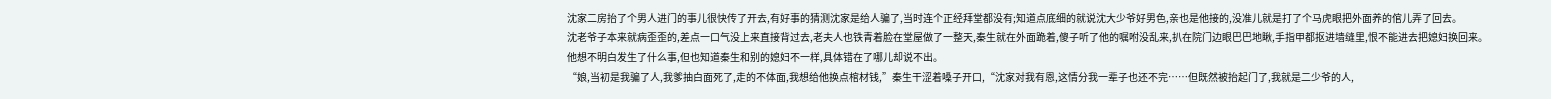沈家二房抬了个男人进门的事儿很快传了开去,有好事的猜测沈家是给人骗了,当时连个正经拜堂都没有;知道点底细的就说沈大少爷好男色,亲也是他接的,没准儿就是打了个马虎眼把外面养的倌儿弄了回去。
沈老爷子本来就病歪歪的,差点一口气没上来直接背过去,老夫人也铁青着脸在堂屋做了一整天,秦生就在外面跪着,傻子听了他的嘱咐没乱来,扒在院门边眼巴巴地瞅,手指甲都抠进墙缝里,恨不能进去把媳妇换回来。
他想不明白发生了什么事,但也知道秦生和别的媳妇不一样,具体错在了哪儿却说不出。
“娘,当初是我骗了人,我爹抽白面死了,走的不体面,我想给他换点棺材钱,”秦生干涩着嗓子开口,“沈家对我有恩,这情分我一辈子也还不完……但既然被抬起门了,我就是二少爷的人,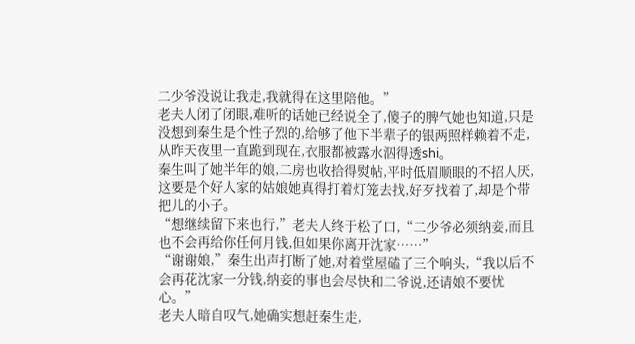二少爷没说让我走,我就得在这里陪他。”
老夫人闭了闭眼,难听的话她已经说全了,傻子的脾气她也知道,只是没想到秦生是个性子烈的,给够了他下半辈子的银两照样赖着不走,从昨天夜里一直跪到现在,衣服都被露水泅得透shi。
秦生叫了她半年的娘,二房也收拾得熨帖,平时低眉顺眼的不招人厌,这要是个好人家的姑娘她真得打着灯笼去找,好歹找着了,却是个带把儿的小子。
“想继续留下来也行,”老夫人终于松了口,“二少爷必须纳妾,而且也不会再给你任何月钱,但如果你离开沈家……”
“谢谢娘,”秦生出声打断了她,对着堂屋磕了三个响头,“我以后不会再花沈家一分钱,纳妾的事也会尽快和二爷说,还请娘不要忧心。”
老夫人暗自叹气,她确实想赶秦生走,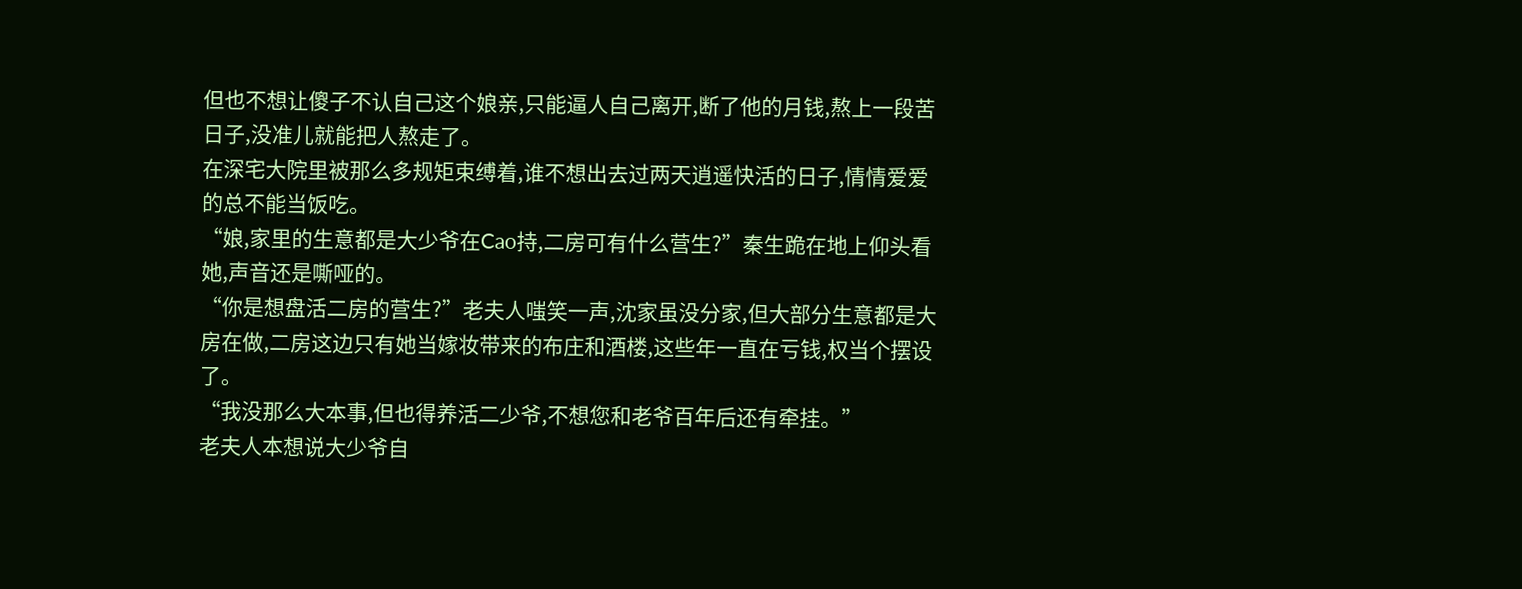但也不想让傻子不认自己这个娘亲,只能逼人自己离开,断了他的月钱,熬上一段苦日子,没准儿就能把人熬走了。
在深宅大院里被那么多规矩束缚着,谁不想出去过两天逍遥快活的日子,情情爱爱的总不能当饭吃。
“娘,家里的生意都是大少爷在Cao持,二房可有什么营生?”秦生跪在地上仰头看她,声音还是嘶哑的。
“你是想盘活二房的营生?”老夫人嗤笑一声,沈家虽没分家,但大部分生意都是大房在做,二房这边只有她当嫁妆带来的布庄和酒楼,这些年一直在亏钱,权当个摆设了。
“我没那么大本事,但也得养活二少爷,不想您和老爷百年后还有牵挂。”
老夫人本想说大少爷自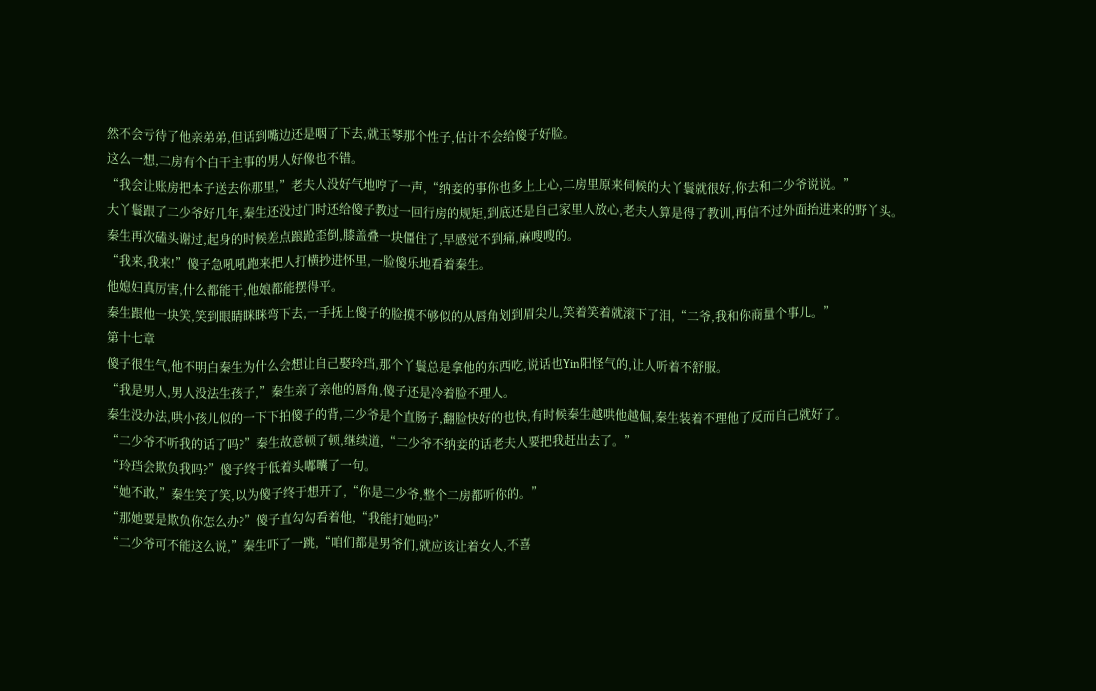然不会亏待了他亲弟弟,但话到嘴边还是咽了下去,就玉琴那个性子,估计不会给傻子好脸。
这么一想,二房有个白干主事的男人好像也不错。
“我会让账房把本子送去你那里,”老夫人没好气地哼了一声,“纳妾的事你也多上上心,二房里原来伺候的大丫鬟就很好,你去和二少爷说说。”
大丫鬟跟了二少爷好几年,秦生还没过门时还给傻子教过一回行房的规矩,到底还是自己家里人放心,老夫人算是得了教训,再信不过外面抬进来的野丫头。
秦生再次磕头谢过,起身的时候差点踉跄歪倒,膝盖叠一块僵住了,早感觉不到痛,麻嗖嗖的。
“我来,我来!”傻子急吼吼跑来把人打横抄进怀里,一脸傻乐地看着秦生。
他媳妇真厉害,什么都能干,他娘都能摆得平。
秦生跟他一块笑,笑到眼睛眯眯弯下去,一手抚上傻子的脸摸不够似的从唇角划到眉尖儿,笑着笑着就滚下了泪,“二爷,我和你商量个事儿。”
第十七章
傻子很生气,他不明白秦生为什么会想让自己娶玲珰,那个丫鬟总是拿他的东西吃,说话也Yin阳怪气的,让人听着不舒服。
“我是男人,男人没法生孩子,”秦生亲了亲他的唇角,傻子还是冷着脸不理人。
秦生没办法,哄小孩儿似的一下下拍傻子的背,二少爷是个直肠子,翻脸快好的也快,有时候秦生越哄他越倔,秦生装着不理他了反而自己就好了。
“二少爷不听我的话了吗?”秦生故意顿了顿,继续道,“二少爷不纳妾的话老夫人要把我赶出去了。”
“玲珰会欺负我吗?”傻子终于低着头嘟囔了一句。
“她不敢,”秦生笑了笑,以为傻子终于想开了,“你是二少爷,整个二房都听你的。”
“那她要是欺负你怎么办?”傻子直勾勾看着他,“我能打她吗?”
“二少爷可不能这么说,”秦生吓了一跳,“咱们都是男爷们,就应该让着女人,不喜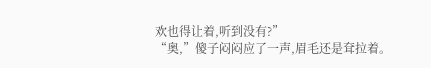欢也得让着,听到没有?”
“奥,”傻子闷闷应了一声,眉毛还是耷拉着。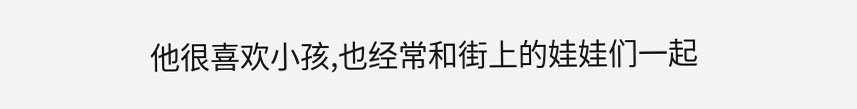他很喜欢小孩,也经常和街上的娃娃们一起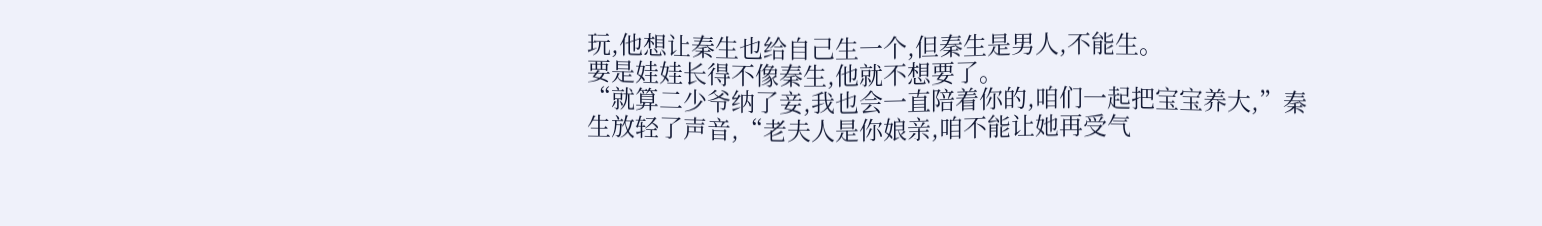玩,他想让秦生也给自己生一个,但秦生是男人,不能生。
要是娃娃长得不像秦生,他就不想要了。
“就算二少爷纳了妾,我也会一直陪着你的,咱们一起把宝宝养大,”秦生放轻了声音,“老夫人是你娘亲,咱不能让她再受气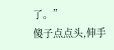了。”
傻子点点头,伸手